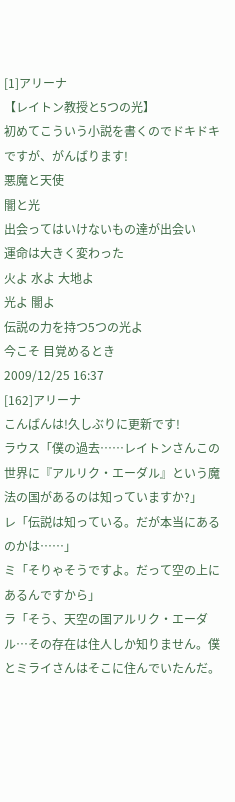[1]アリーナ
【レイトン教授と5つの光】
初めてこういう小説を書くのでドキドキですが、がんばります!
悪魔と天使
闇と光
出会ってはいけないもの達が出会い
運命は大きく変わった
火よ 水よ 大地よ
光よ 闇よ
伝説の力を持つ5つの光よ
今こそ 目覚めるとき
2009/12/25 16:37
[162]アリーナ
こんばんは!久しぶりに更新です!
ラウス「僕の過去……レイトンさんこの世界に『アルリク・エーダル』という魔法の国があるのは知っていますか?」
レ「伝説は知っている。だが本当にあるのかは……」
ミ「そりゃそうですよ。だって空の上にあるんですから」
ラ「そう、天空の国アルリク・エーダル…その存在は住人しか知りません。僕とミライさんはそこに住んでいたんだ。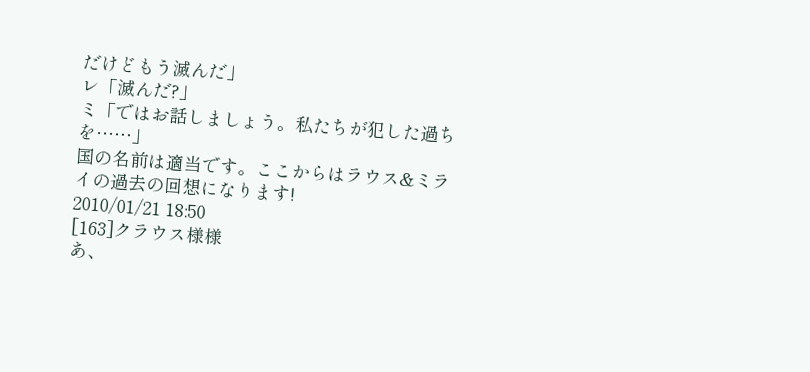だけどもう滅んだ」
レ「滅んだ?」
ミ「ではお話しましょう。私たちが犯した過ちを……」
国の名前は適当です。ここからはラウス&ミライの過去の回想になります!
2010/01/21 18:50
[163]クラウス様様
あ、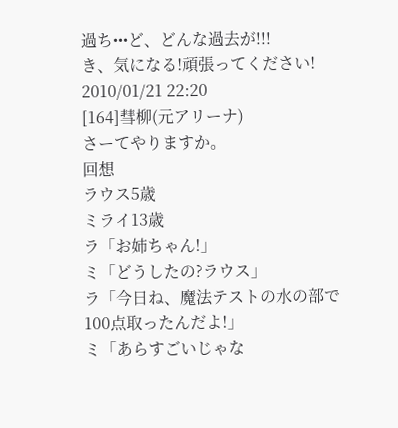過ち•••ど、どんな過去が!!!
き、気になる!頑張ってください!
2010/01/21 22:20
[164]彗柳(元アリーナ)
さーてやりますか。
回想
ラウス5歳
ミライ13歳
ラ「お姉ちゃん!」
ミ「どうしたの?ラウス」
ラ「今日ね、魔法テストの水の部で100点取ったんだよ!」
ミ「あらすごいじゃな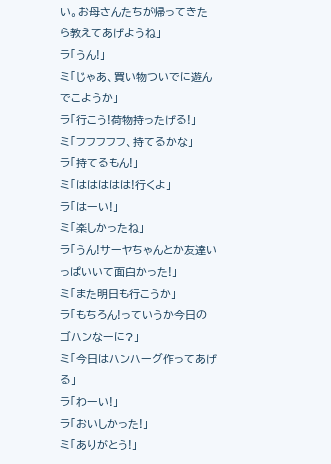い。お母さんたちが帰ってきたら教えてあげようね」
ラ「うん!」
ミ「じゃあ、買い物ついでに遊んでこようか」
ラ「行こう!荷物持ったげる!」
ミ「フフフフフ、持てるかな」
ラ「持てるもん!」
ミ「ははははは!行くよ」
ラ「はーい!」
ミ「楽しかったね」
ラ「うん!サーヤちゃんとか友達いっぱいいて面白かった!」
ミ「また明日も行こうか」
ラ「もちろん!っていうか今日のゴハンなーに?」
ミ「今日はハンハーグ作ってあげる」
ラ「わーい!」
ラ「おいしかった!」
ミ「ありがとう!」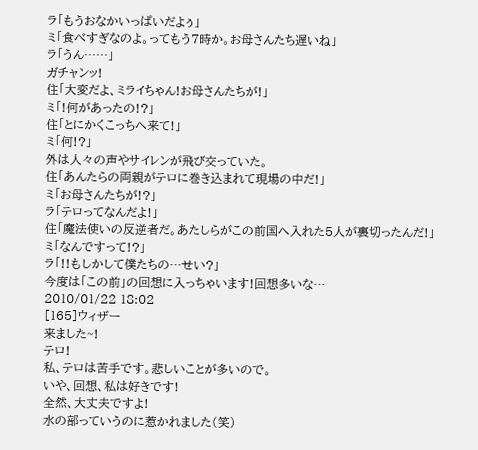ラ「もうおなかいっぱいだよぅ」
ミ「食べすぎなのよ。ってもう7時か。お母さんたち遅いね」
ラ「うん……」
ガチャンッ!
住「大変だよ、ミライちゃん!お母さんたちが!」
ミ「!何があったの!?」
住「とにかくこっちへ来て!」
ミ「何!?」
外は人々の声やサイレンが飛び交っていた。
住「あんたらの両親がテロに巻き込まれて現場の中だ!」
ミ「お母さんたちが!?」
ラ「テロってなんだよ!」
住「魔法使いの反逆者だ。あたしらがこの前国へ入れた5人が裏切ったんだ!」
ミ「なんですって!?」
ラ「!!もしかして僕たちの…せい?」
今度は「この前」の回想に入っちゃいます!回想多いな…
2010/01/22 18:02
[165]ウィザー
来ました~!
テロ!
私、テロは苦手です。悲しいことが多いので。
いや、回想、私は好きです!
全然、大丈夫ですよ!
水の部っていうのに惹かれました(笑)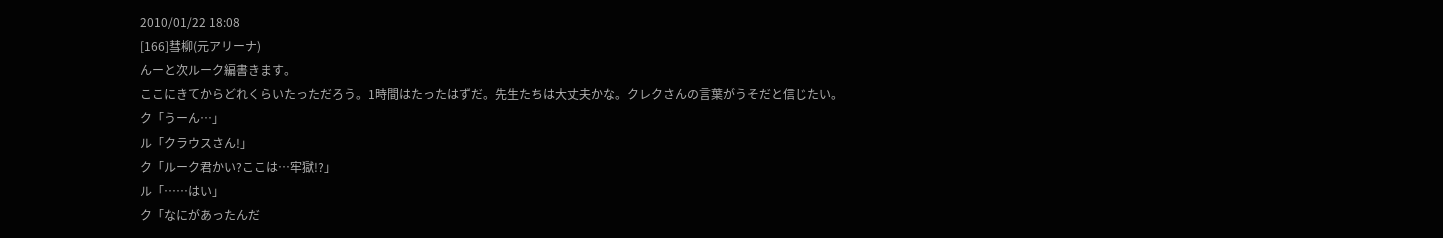2010/01/22 18:08
[166]彗柳(元アリーナ)
んーと次ルーク編書きます。
ここにきてからどれくらいたっただろう。1時間はたったはずだ。先生たちは大丈夫かな。クレクさんの言葉がうそだと信じたい。
ク「うーん…」
ル「クラウスさん!」
ク「ルーク君かい?ここは…牢獄!?」
ル「……はい」
ク「なにがあったんだ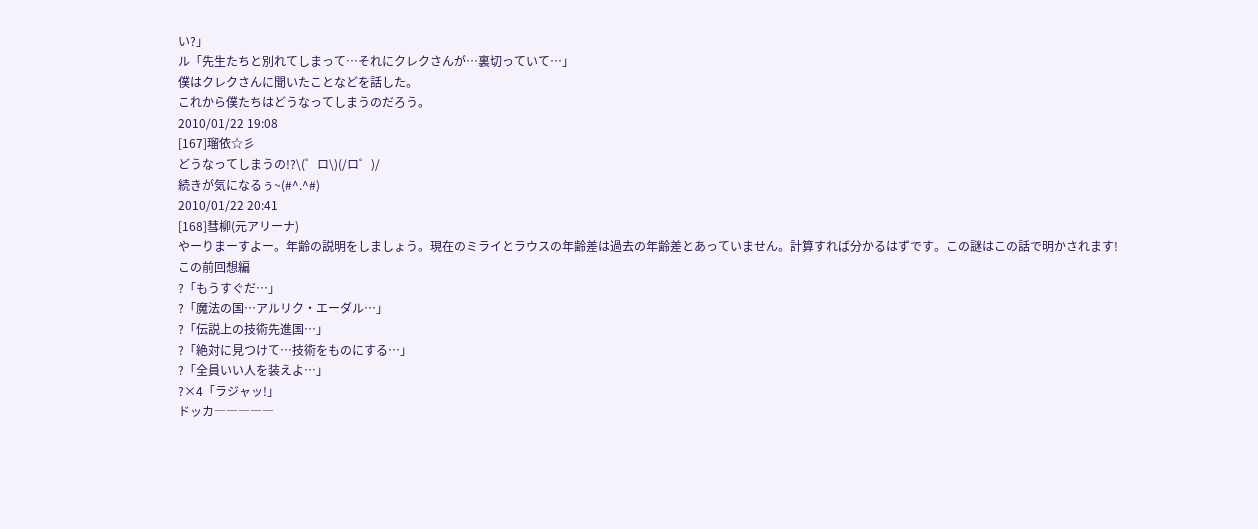い?」
ル「先生たちと別れてしまって…それにクレクさんが…裏切っていて…」
僕はクレクさんに聞いたことなどを話した。
これから僕たちはどうなってしまうのだろう。
2010/01/22 19:08
[167]瑠依☆彡
どうなってしまうの!?\(゜ロ\)(/ロ゜)/
続きが気になるぅ~(#^.^#)
2010/01/22 20:41
[168]彗柳(元アリーナ)
やーりまーすよー。年齢の説明をしましょう。現在のミライとラウスの年齢差は過去の年齢差とあっていません。計算すれば分かるはずです。この謎はこの話で明かされます!
この前回想編
?「もうすぐだ…」
?「魔法の国…アルリク・エーダル…」
?「伝説上の技術先進国…」
?「絶対に見つけて…技術をものにする…」
?「全員いい人を装えよ…」
?×4「ラジャッ!」
ドッカ―――――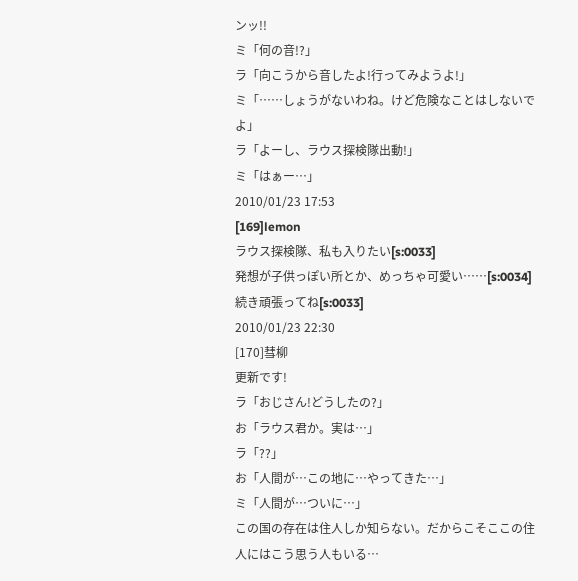ンッ!!
ミ「何の音!?」
ラ「向こうから音したよ!行ってみようよ!」
ミ「……しょうがないわね。けど危険なことはしないでよ」
ラ「よーし、ラウス探検隊出動!」
ミ「はぁー…」
2010/01/23 17:53
[169]lemon
ラウス探検隊、私も入りたい[s:0033]
発想が子供っぽい所とか、めっちゃ可愛い……[s:0034]
続き頑張ってね[s:0033]
2010/01/23 22:30
[170]彗柳
更新です!
ラ「おじさん!どうしたの?」
お「ラウス君か。実は…」
ラ「??」
お「人間が…この地に…やってきた…」
ミ「人間が…ついに…」
この国の存在は住人しか知らない。だからこそここの住人にはこう思う人もいる…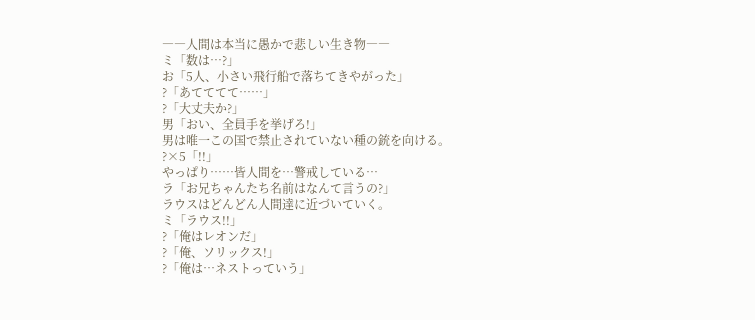――人間は本当に愚かで悲しい生き物――
ミ「数は…?」
お「5人、小さい飛行船で落ちてきやがった」
?「あてててて……」
?「大丈夫か?」
男「おい、全員手を挙げろ!」
男は唯一この国で禁止されていない種の銃を向ける。
?×5「!!」
やっぱり……皆人間を…警戒している…
ラ「お兄ちゃんたち名前はなんて言うの?」
ラウスはどんどん人間達に近づいていく。
ミ「ラウス!!」
?「俺はレオンだ」
?「俺、ソリックス!」
?「俺は…ネストっていう」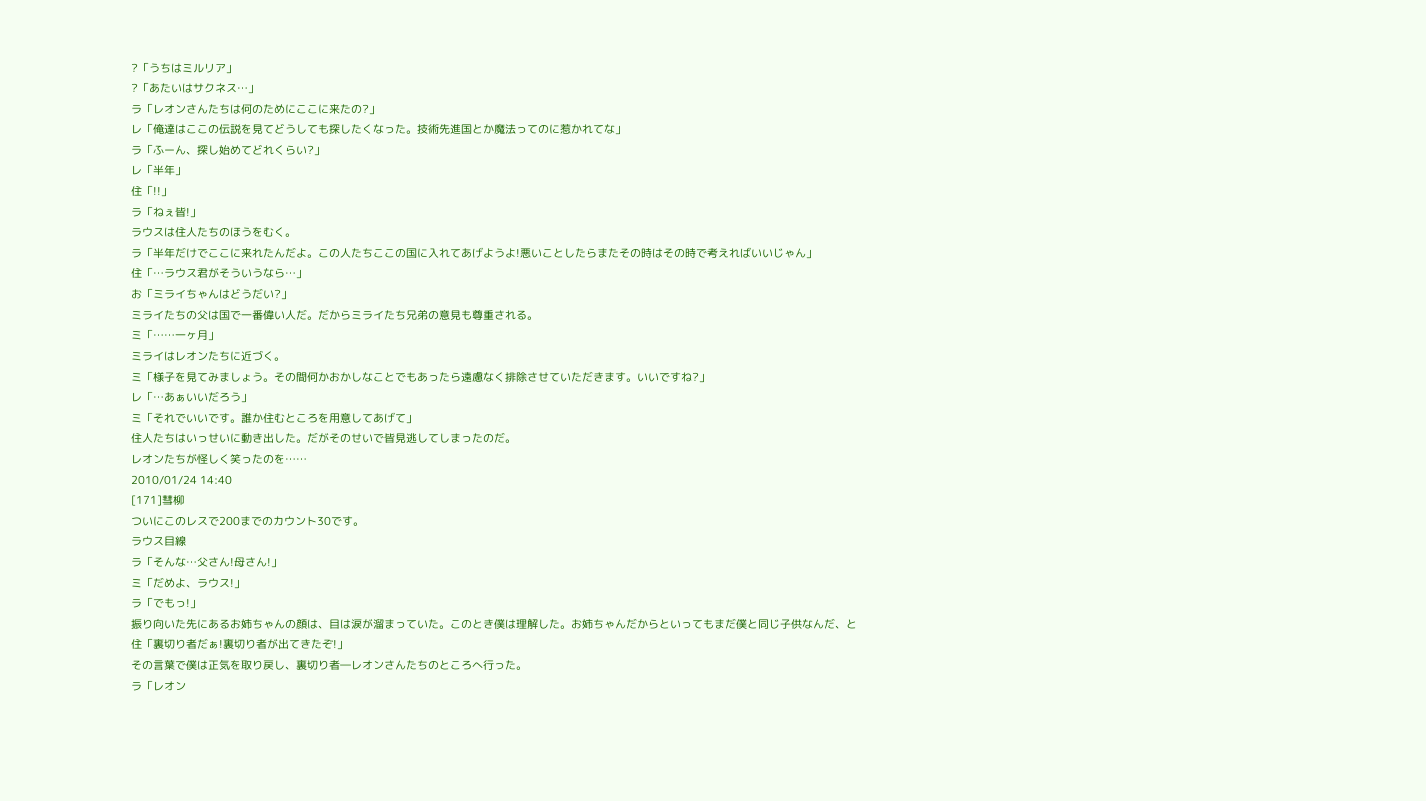?「うちはミルリア」
?「あたいはサクネス…」
ラ「レオンさんたちは何のためにここに来たの?」
レ「俺達はここの伝説を見てどうしても探したくなった。技術先進国とか魔法ってのに惹かれてな」
ラ「ふーん、探し始めてどれくらい?」
レ「半年」
住「!!」
ラ「ねぇ皆!」
ラウスは住人たちのほうをむく。
ラ「半年だけでここに来れたんだよ。この人たちここの国に入れてあげようよ!悪いことしたらまたその時はその時で考えればいいじゃん」
住「…ラウス君がそういうなら…」
お「ミライちゃんはどうだい?」
ミライたちの父は国で一番偉い人だ。だからミライたち兄弟の意見も尊重される。
ミ「……一ヶ月」
ミライはレオンたちに近づく。
ミ「様子を見てみましょう。その間何かおかしなことでもあったら遠慮なく排除させていただきます。いいですね?」
レ「…あぁいいだろう」
ミ「それでいいです。誰か住むところを用意してあげて」
住人たちはいっせいに動き出した。だがそのせいで皆見逃してしまったのだ。
レオンたちが怪しく笑ったのを……
2010/01/24 14:40
[171]彗柳
ついにこのレスで200までのカウント30です。
ラウス目線
ラ「そんな…父さん!母さん!」
ミ「だめよ、ラウス!」
ラ「でもっ!」
振り向いた先にあるお姉ちゃんの顔は、目は涙が溜まっていた。このとき僕は理解した。お姉ちゃんだからといってもまだ僕と同じ子供なんだ、と
住「裏切り者だぁ!裏切り者が出てきたぞ!」
その言葉で僕は正気を取り戻し、裏切り者―レオンさんたちのところへ行った。
ラ「レオン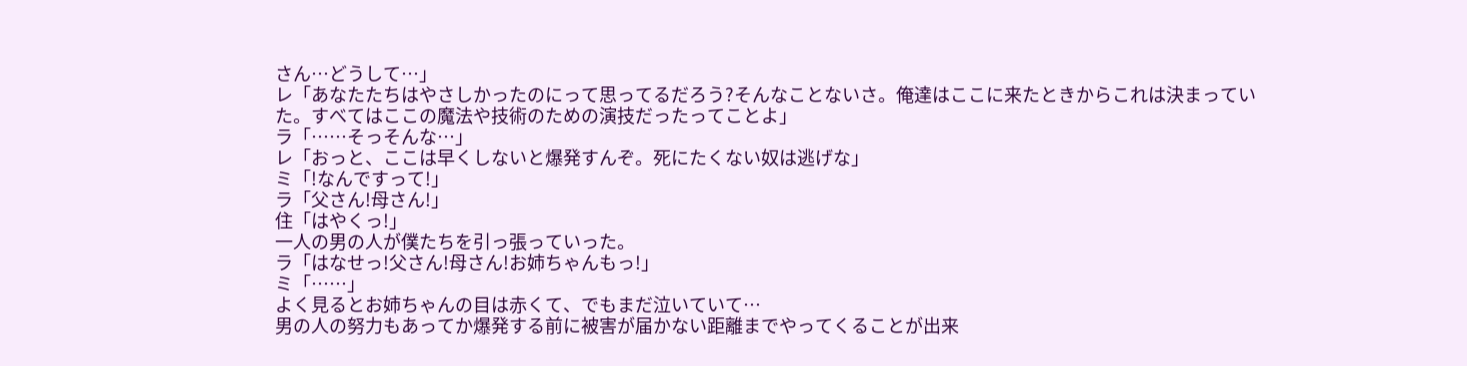さん…どうして…」
レ「あなたたちはやさしかったのにって思ってるだろう?そんなことないさ。俺達はここに来たときからこれは決まっていた。すべてはここの魔法や技術のための演技だったってことよ」
ラ「……そっそんな…」
レ「おっと、ここは早くしないと爆発すんぞ。死にたくない奴は逃げな」
ミ「!なんですって!」
ラ「父さん!母さん!」
住「はやくっ!」
一人の男の人が僕たちを引っ張っていった。
ラ「はなせっ!父さん!母さん!お姉ちゃんもっ!」
ミ「……」
よく見るとお姉ちゃんの目は赤くて、でもまだ泣いていて…
男の人の努力もあってか爆発する前に被害が届かない距離までやってくることが出来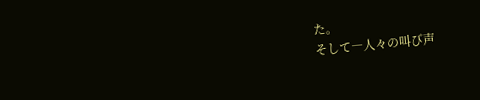た。
そして―人々の叫び声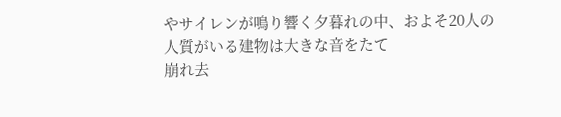やサイレンが鳴り響く夕暮れの中、およそ20人の人質がいる建物は大きな音をたて
崩れ去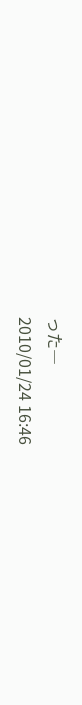った―
2010/01/24 16:46